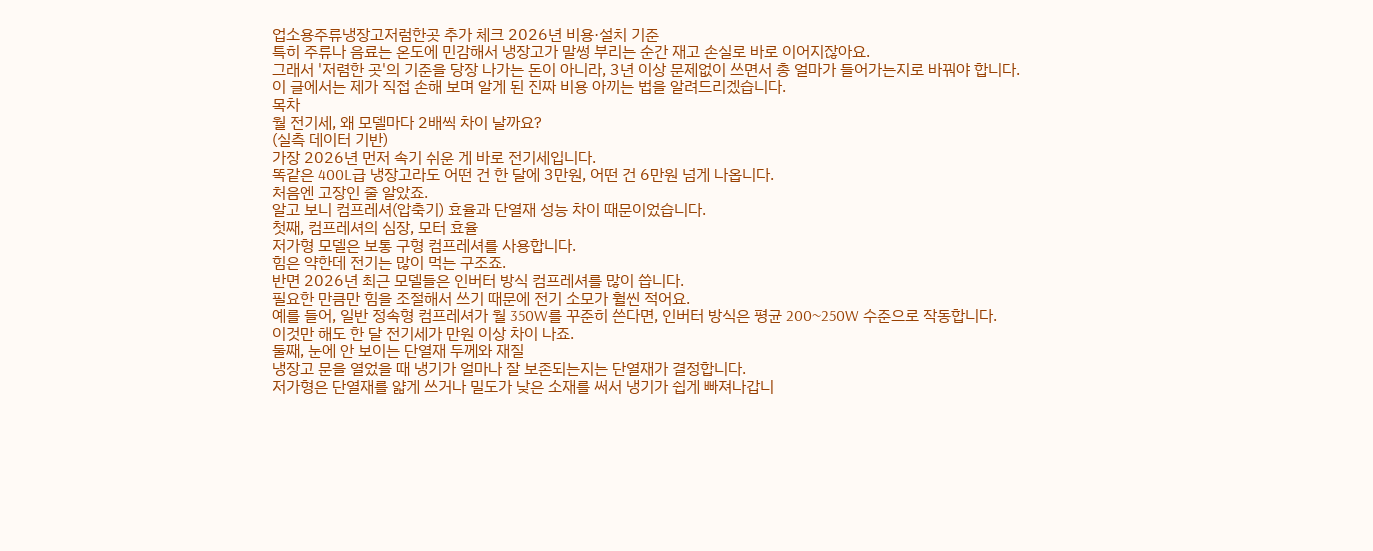업소용주류냉장고저럼한곳 추가 체크 2026년 비용·설치 기준
특히 주류나 음료는 온도에 민감해서 냉장고가 말썽 부리는 순간 재고 손실로 바로 이어지잖아요.
그래서 '저렴한 곳'의 기준을 당장 나가는 돈이 아니라, 3년 이상 문제없이 쓰면서 총 얼마가 들어가는지로 바꿔야 합니다.
이 글에서는 제가 직접 손해 보며 알게 된 진짜 비용 아끼는 법을 알려드리겠습니다.
목차
월 전기세, 왜 모델마다 2배씩 차이 날까요?
(실측 데이터 기반)
가장 2026년 먼저 속기 쉬운 게 바로 전기세입니다.
똑같은 400L급 냉장고라도 어떤 건 한 달에 3만원, 어떤 건 6만원 넘게 나옵니다.
처음엔 고장인 줄 알았죠.
알고 보니 컴프레셔(압축기) 효율과 단열재 성능 차이 때문이었습니다.
첫째, 컴프레셔의 심장, 모터 효율
저가형 모델은 보통 구형 컴프레셔를 사용합니다.
힘은 약한데 전기는 많이 먹는 구조죠.
반면 2026년 최근 모델들은 인버터 방식 컴프레셔를 많이 씁니다.
필요한 만큼만 힘을 조절해서 쓰기 때문에 전기 소모가 훨씬 적어요.
예를 들어, 일반 정속형 컴프레셔가 월 350W를 꾸준히 쓴다면, 인버터 방식은 평균 200~250W 수준으로 작동합니다.
이것만 해도 한 달 전기세가 만원 이상 차이 나죠.
둘째, 눈에 안 보이는 단열재 두께와 재질
냉장고 문을 열었을 때 냉기가 얼마나 잘 보존되는지는 단열재가 결정합니다.
저가형은 단열재를 얇게 쓰거나 밀도가 낮은 소재를 써서 냉기가 쉽게 빠져나갑니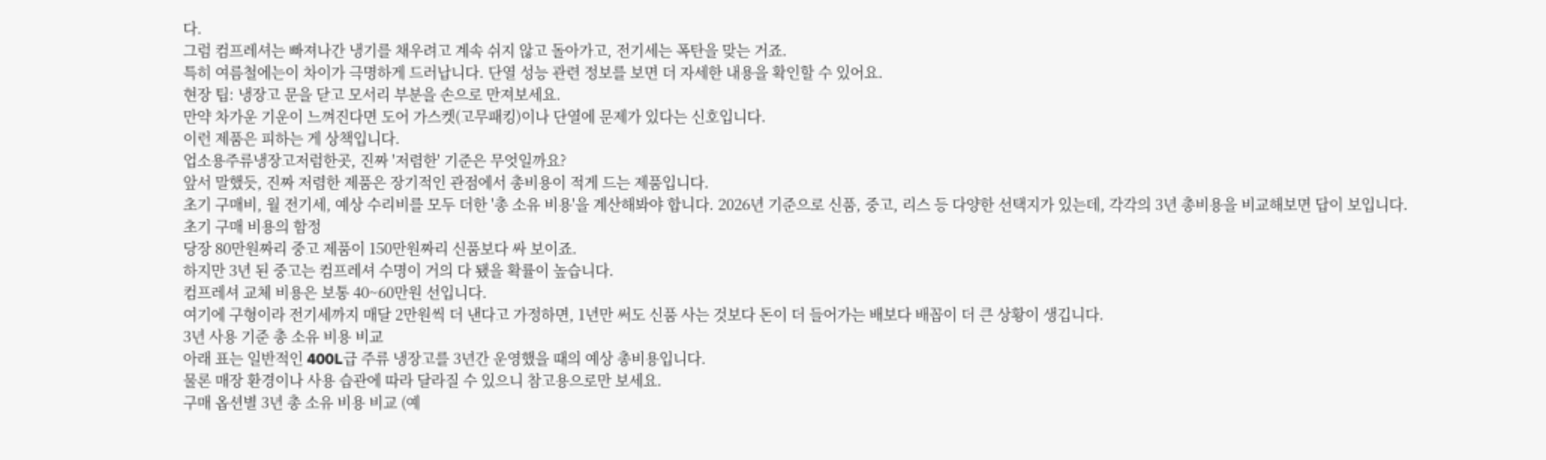다.
그럼 컴프레셔는 빠져나간 냉기를 채우려고 계속 쉬지 않고 돌아가고, 전기세는 폭탄을 맞는 거죠.
특히 여름철에는이 차이가 극명하게 드러납니다. 단열 성능 관련 정보를 보면 더 자세한 내용을 확인할 수 있어요.
현장 팁: 냉장고 문을 닫고 모서리 부분을 손으로 만져보세요.
만약 차가운 기운이 느껴진다면 도어 가스켓(고무패킹)이나 단열에 문제가 있다는 신호입니다.
이런 제품은 피하는 게 상책입니다.
업소용주류냉장고저럼한곳, 진짜 '저렴한' 기준은 무엇일까요?
앞서 말했듯, 진짜 저렴한 제품은 장기적인 관점에서 총비용이 적게 드는 제품입니다.
초기 구매비, 월 전기세, 예상 수리비를 모두 더한 '총 소유 비용'을 계산해봐야 합니다. 2026년 기준으로 신품, 중고, 리스 등 다양한 선택지가 있는데, 각각의 3년 총비용을 비교해보면 답이 보입니다.
초기 구매 비용의 함정
당장 80만원짜리 중고 제품이 150만원짜리 신품보다 싸 보이죠.
하지만 3년 된 중고는 컴프레셔 수명이 거의 다 됐을 확률이 높습니다.
컴프레셔 교체 비용은 보통 40~60만원 선입니다.
여기에 구형이라 전기세까지 매달 2만원씩 더 낸다고 가정하면, 1년만 써도 신품 사는 것보다 돈이 더 들어가는 배보다 배꼽이 더 큰 상황이 생깁니다.
3년 사용 기준 총 소유 비용 비교
아래 표는 일반적인 400L급 주류 냉장고를 3년간 운영했을 때의 예상 총비용입니다.
물론 매장 환경이나 사용 습관에 따라 달라질 수 있으니 참고용으로만 보세요.
구매 옵션별 3년 총 소유 비용 비교 (예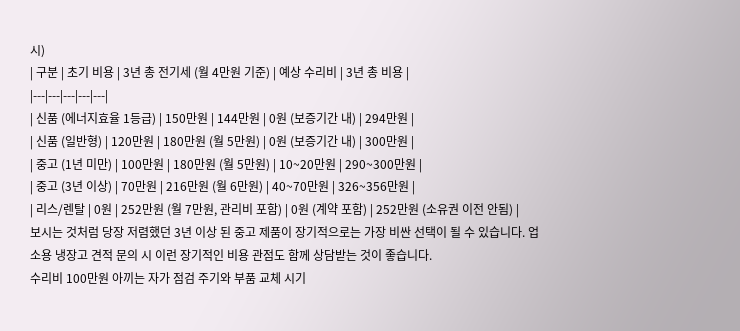시)
| 구분 | 초기 비용 | 3년 총 전기세 (월 4만원 기준) | 예상 수리비 | 3년 총 비용 |
|---|---|---|---|---|
| 신품 (에너지효율 1등급) | 150만원 | 144만원 | 0원 (보증기간 내) | 294만원 |
| 신품 (일반형) | 120만원 | 180만원 (월 5만원) | 0원 (보증기간 내) | 300만원 |
| 중고 (1년 미만) | 100만원 | 180만원 (월 5만원) | 10~20만원 | 290~300만원 |
| 중고 (3년 이상) | 70만원 | 216만원 (월 6만원) | 40~70만원 | 326~356만원 |
| 리스/렌탈 | 0원 | 252만원 (월 7만원, 관리비 포함) | 0원 (계약 포함) | 252만원 (소유권 이전 안됨) |
보시는 것처럼 당장 저렴했던 3년 이상 된 중고 제품이 장기적으로는 가장 비싼 선택이 될 수 있습니다. 업소용 냉장고 견적 문의 시 이런 장기적인 비용 관점도 함께 상담받는 것이 좋습니다.
수리비 100만원 아끼는 자가 점검 주기와 부품 교체 시기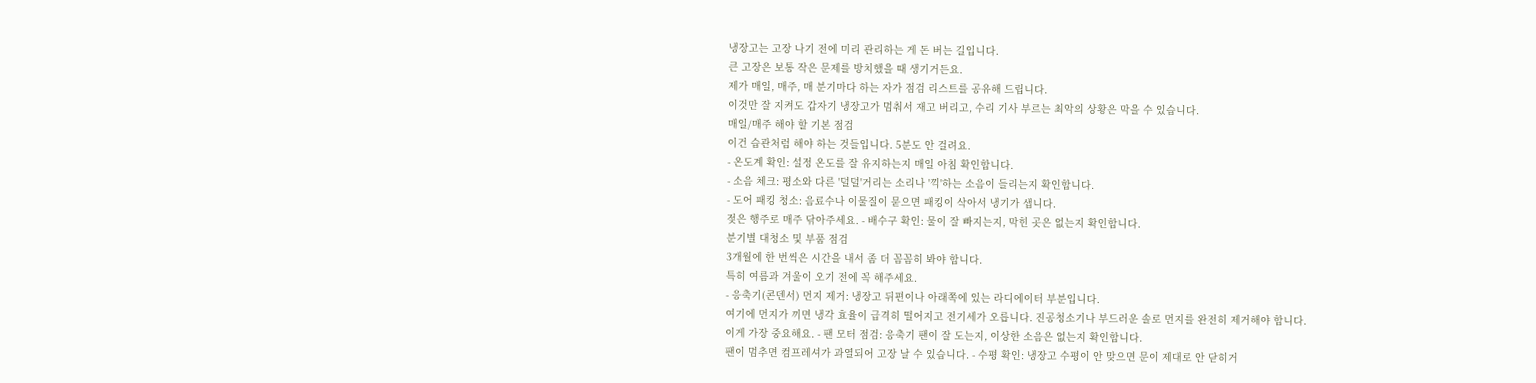냉장고는 고장 나기 전에 미리 관리하는 게 돈 버는 길입니다.
큰 고장은 보통 작은 문제를 방치했을 때 생기거든요.
제가 매일, 매주, 매 분기마다 하는 자가 점검 리스트를 공유해 드립니다.
이것만 잘 지켜도 갑자기 냉장고가 멈춰서 재고 버리고, 수리 기사 부르는 최악의 상황은 막을 수 있습니다.
매일/매주 해야 할 기본 점검
이건 습관처럼 해야 하는 것들입니다. 5분도 안 걸려요.
- 온도계 확인: 설정 온도를 잘 유지하는지 매일 아침 확인합니다.
- 소음 체크: 평소와 다른 '덜덜'거리는 소리나 '끽'하는 소음이 들리는지 확인합니다.
- 도어 패킹 청소: 음료수나 이물질이 묻으면 패킹이 삭아서 냉기가 샙니다.
젖은 행주로 매주 닦아주세요. - 배수구 확인: 물이 잘 빠지는지, 막힌 곳은 없는지 확인합니다.
분기별 대청소 및 부품 점검
3개월에 한 번씩은 시간을 내서 좀 더 꼼꼼히 봐야 합니다.
특히 여름과 겨울이 오기 전에 꼭 해주세요.
- 응축기(콘덴서) 먼지 제거: 냉장고 뒤편이나 아래쪽에 있는 라디에이터 부분입니다.
여기에 먼지가 끼면 냉각 효율이 급격히 떨어지고 전기세가 오릅니다. 진공청소기나 부드러운 솔로 먼지를 완전히 제거해야 합니다.
이게 가장 중요해요. - 팬 모터 점검: 응축기 팬이 잘 도는지, 이상한 소음은 없는지 확인합니다.
팬이 멈추면 컴프레셔가 과열되어 고장 날 수 있습니다. - 수평 확인: 냉장고 수평이 안 맞으면 문이 제대로 안 닫히거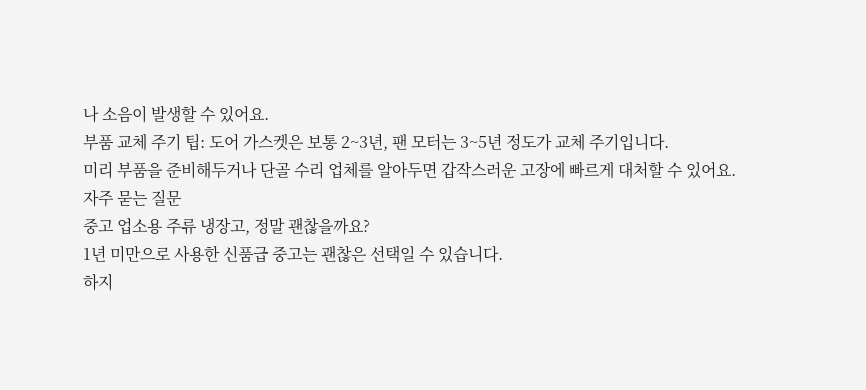나 소음이 발생할 수 있어요.
부품 교체 주기 팁: 도어 가스켓은 보통 2~3년, 팬 모터는 3~5년 정도가 교체 주기입니다.
미리 부품을 준비해두거나 단골 수리 업체를 알아두면 갑작스러운 고장에 빠르게 대처할 수 있어요.
자주 묻는 질문
중고 업소용 주류 냉장고, 정말 괜찮을까요?
1년 미만으로 사용한 신품급 중고는 괜찮은 선택일 수 있습니다.
하지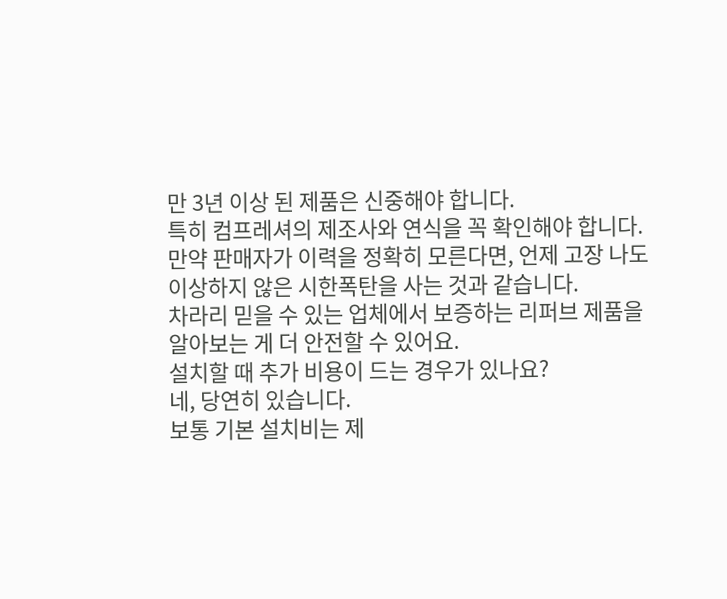만 3년 이상 된 제품은 신중해야 합니다.
특히 컴프레셔의 제조사와 연식을 꼭 확인해야 합니다.
만약 판매자가 이력을 정확히 모른다면, 언제 고장 나도 이상하지 않은 시한폭탄을 사는 것과 같습니다.
차라리 믿을 수 있는 업체에서 보증하는 리퍼브 제품을 알아보는 게 더 안전할 수 있어요.
설치할 때 추가 비용이 드는 경우가 있나요?
네, 당연히 있습니다.
보통 기본 설치비는 제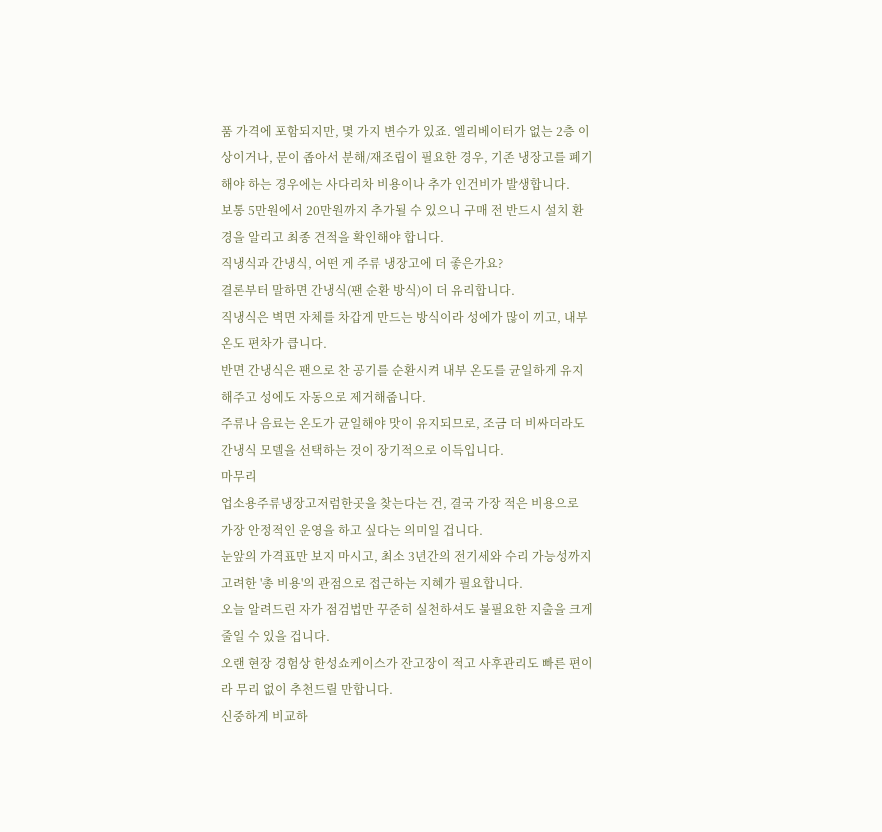품 가격에 포함되지만, 몇 가지 변수가 있죠. 엘리베이터가 없는 2층 이상이거나, 문이 좁아서 분해/재조립이 필요한 경우, 기존 냉장고를 폐기해야 하는 경우에는 사다리차 비용이나 추가 인건비가 발생합니다.
보통 5만원에서 20만원까지 추가될 수 있으니 구매 전 반드시 설치 환경을 알리고 최종 견적을 확인해야 합니다.
직냉식과 간냉식, 어떤 게 주류 냉장고에 더 좋은가요?
결론부터 말하면 간냉식(팬 순환 방식)이 더 유리합니다.
직냉식은 벽면 자체를 차갑게 만드는 방식이라 성에가 많이 끼고, 내부 온도 편차가 큽니다.
반면 간냉식은 팬으로 찬 공기를 순환시켜 내부 온도를 균일하게 유지해주고 성에도 자동으로 제거해줍니다.
주류나 음료는 온도가 균일해야 맛이 유지되므로, 조금 더 비싸더라도 간냉식 모델을 선택하는 것이 장기적으로 이득입니다.
마무리
업소용주류냉장고저럼한곳을 찾는다는 건, 결국 가장 적은 비용으로 가장 안정적인 운영을 하고 싶다는 의미일 겁니다.
눈앞의 가격표만 보지 마시고, 최소 3년간의 전기세와 수리 가능성까지 고려한 '총 비용'의 관점으로 접근하는 지혜가 필요합니다.
오늘 알려드린 자가 점검법만 꾸준히 실천하셔도 불필요한 지출을 크게 줄일 수 있을 겁니다.
오랜 현장 경험상 한성쇼케이스가 잔고장이 적고 사후관리도 빠른 편이라 무리 없이 추천드릴 만합니다.
신중하게 비교하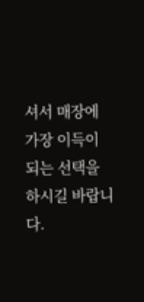셔서 매장에 가장 이득이 되는 선택을 하시길 바랍니다.